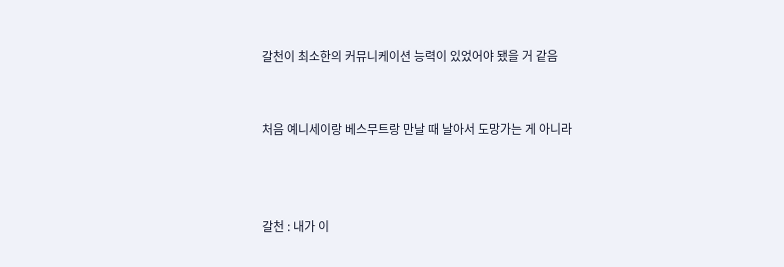갈천이 최소한의 커뮤니케이션 능력이 있었어야 됐을 거 같음


처음 예니세이랑 베스무트랑 만날 때 날아서 도망가는 게 아니라



갈천 : 내가 이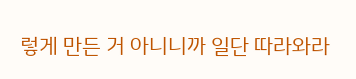렇게 만든 거 아니니까 일단 따라와라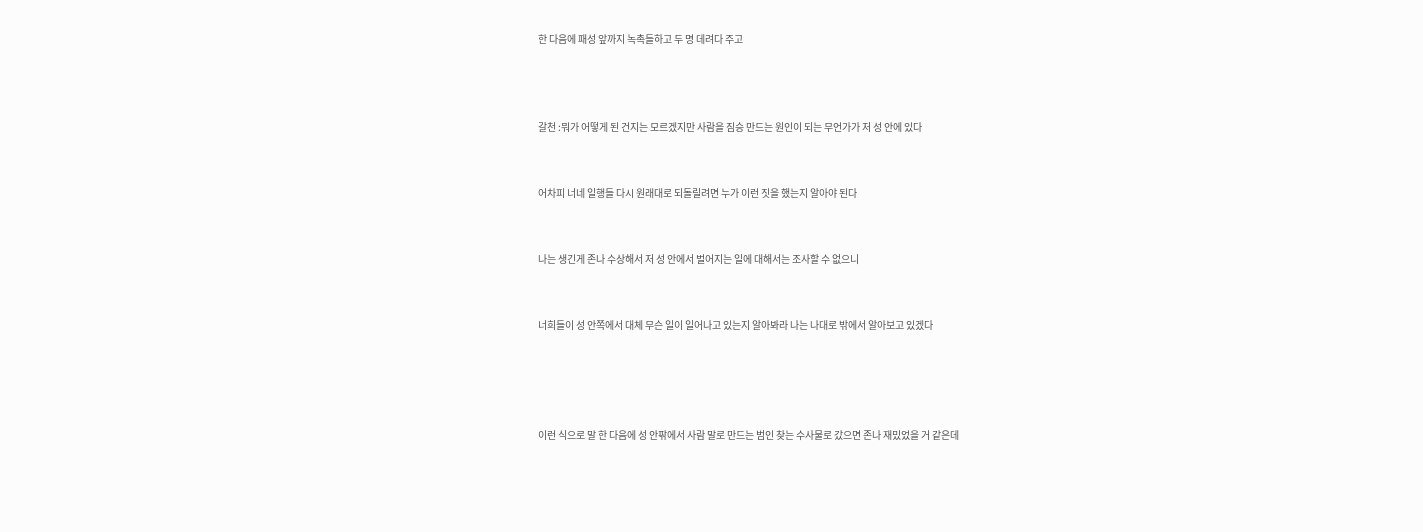한 다음에 패성 앞까지 녹촉들하고 두 명 데려다 주고



갈천 :뭐가 어떻게 된 건지는 모르겠지만 사람을 짐승 만드는 원인이 되는 무언가가 저 성 안에 있다


어차피 너네 일행들 다시 원래대로 되돌릴려면 누가 이런 짓을 했는지 알아야 된다


나는 생긴게 존나 수상해서 저 성 안에서 벌어지는 일에 대해서는 조사할 수 없으니


너희들이 성 안쪽에서 대체 무슨 일이 일어나고 있는지 알아봐라 나는 나대로 밖에서 알아보고 있겠다




이런 식으로 말 한 다음에 성 안팎에서 사람 말로 만드는 범인 찾는 수사물로 갔으면 존나 재밌었을 거 같은데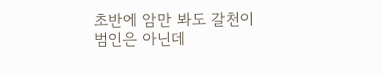초반에 암만 봐도 갈천이 범인은 아닌데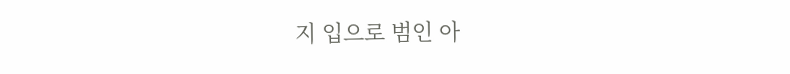지 입으로 범인 아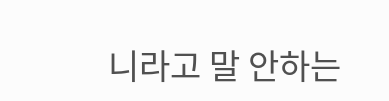니라고 말 안하는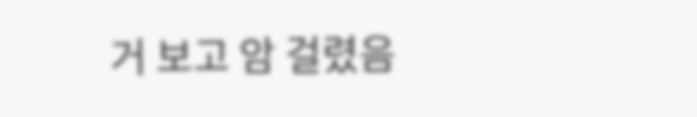거 보고 암 걸렸음